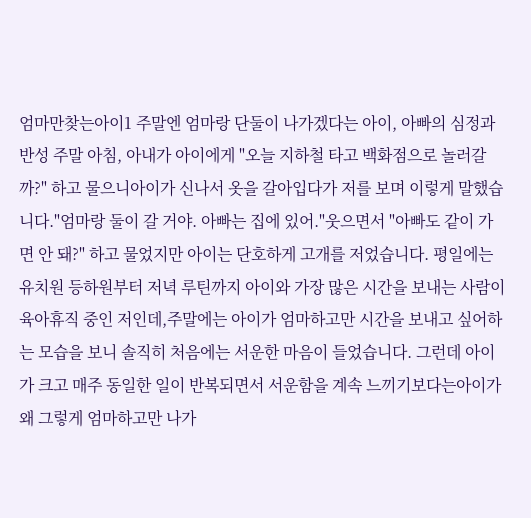엄마만찾는아이1 주말엔 엄마랑 단둘이 나가겠다는 아이, 아빠의 심정과 반성 주말 아침, 아내가 아이에게 "오늘 지하철 타고 백화점으로 놀러갈까?" 하고 물으니아이가 신나서 옷을 갈아입다가 저를 보며 이렇게 말했습니다."엄마랑 둘이 갈 거야. 아빠는 집에 있어."웃으면서 "아빠도 같이 가면 안 돼?" 하고 물었지만 아이는 단호하게 고개를 저었습니다. 평일에는 유치원 등하원부터 저녁 루틴까지 아이와 가장 많은 시간을 보내는 사람이 육아휴직 중인 저인데,주말에는 아이가 엄마하고만 시간을 보내고 싶어하는 모습을 보니 솔직히 처음에는 서운한 마음이 들었습니다. 그런데 아이가 크고 매주 동일한 일이 반복되면서 서운함을 계속 느끼기보다는아이가 왜 그렇게 엄마하고만 나가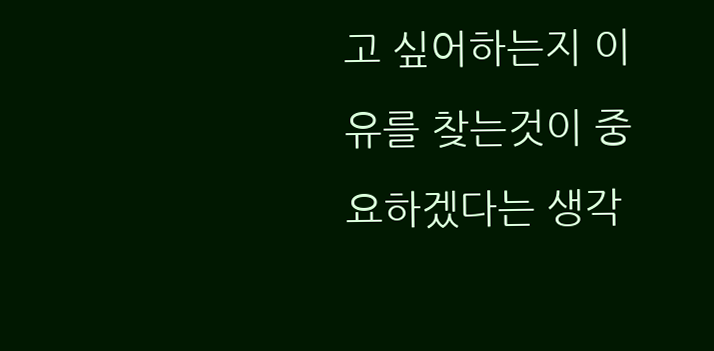고 싶어하는지 이유를 찾는것이 중요하겠다는 생각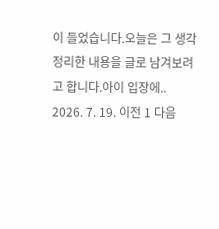이 들었습니다.오늘은 그 생각정리한 내용을 글로 남겨보려고 합니다.아이 입장에.. 2026. 7. 19. 이전 1 다음